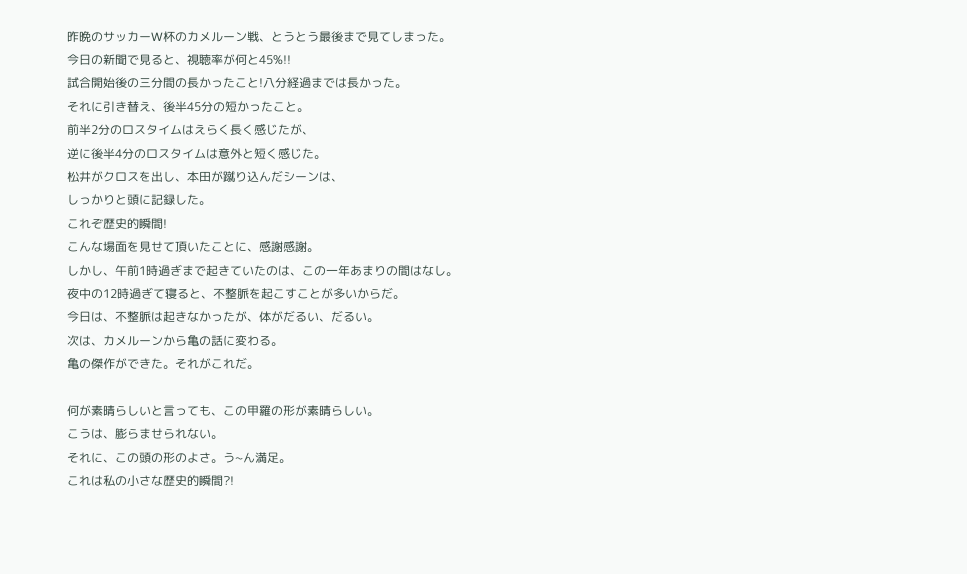昨晩のサッカーW杯のカメルーン戦、とうとう最後まで見てしまった。
今日の新聞で見ると、視聴率が何と45%!!
試合開始後の三分間の長かったこと!八分経過までは長かった。
それに引き替え、後半45分の短かったこと。
前半2分のロスタイムはえらく長く感じたが、
逆に後半4分のロスタイムは意外と短く感じた。
松井がクロスを出し、本田が蹴り込んだシーンは、
しっかりと頭に記録した。
これぞ歴史的瞬間!
こんな場面を見せて頂いたことに、感謝感謝。
しかし、午前1時過ぎまで起きていたのは、この一年あまりの間はなし。
夜中の12時過ぎて寝ると、不整脈を起こすことが多いからだ。
今日は、不整脈は起きなかったが、体がだるい、だるい。
次は、カメルーンから亀の話に変わる。
亀の傑作ができた。それがこれだ。

何が素晴らしいと言っても、この甲羅の形が素晴らしい。
こうは、膨らませられない。
それに、この頭の形のよさ。う~ん満足。
これは私の小さな歴史的瞬間?!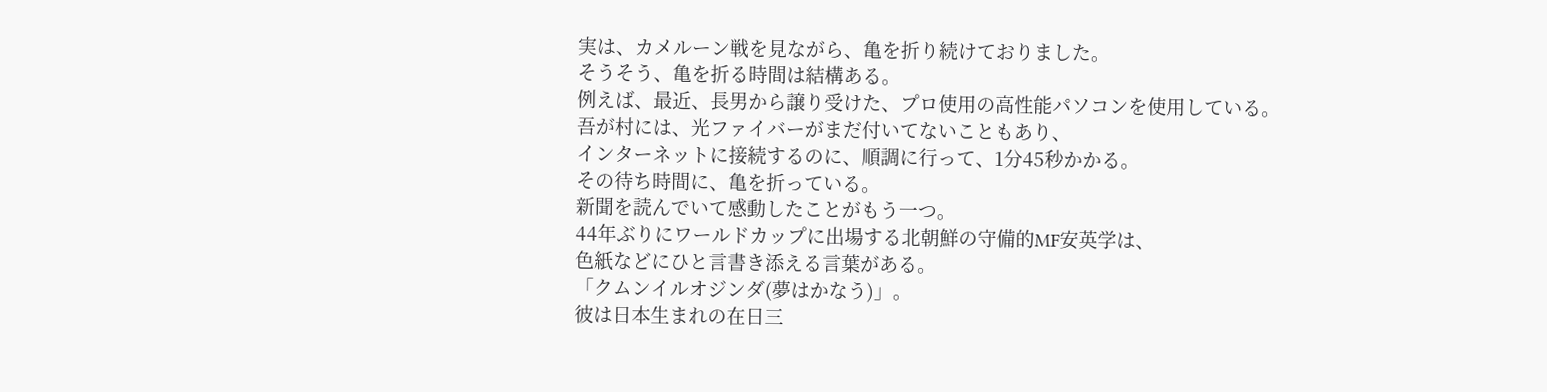実は、カメルーン戦を見ながら、亀を折り続けておりました。
そうそう、亀を折る時間は結構ある。
例えば、最近、長男から譲り受けた、プロ使用の高性能パソコンを使用している。
吾が村には、光ファイバーがまだ付いてないこともあり、
インターネットに接続するのに、順調に行って、1分45秒かかる。
その待ち時間に、亀を折っている。
新聞を読んでいて感動したことがもう一つ。
44年ぶりにワールドカップに出場する北朝鮮の守備的MF安英学は、
色紙などにひと言書き添える言葉がある。
「クムンイルオジンダ(夢はかなう)」。
彼は日本生まれの在日三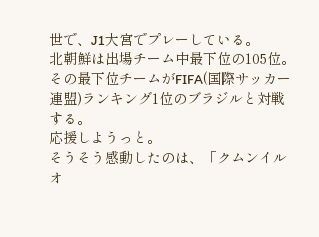世で、J1大宮でプレーしている。
北朝鮮は出場チーム中最下位の105位。
その最下位チームがFIFA(国際サッカー連盟)ランキング1位のブラジルと対戦する。
応援しようっと。
そうそう感動したのは、「クムンイルオ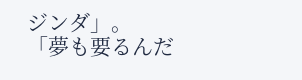ジンダ」。
「夢も要るんだ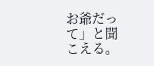お爺だって」と聞こえる。